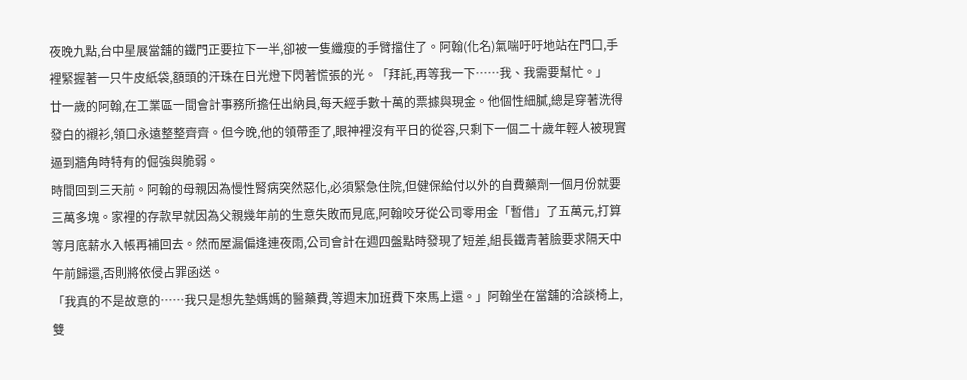夜晚九點,台中星展當舖的鐵門正要拉下一半,卻被一隻纖瘦的手臂擋住了。阿翰(化名)氣喘吁吁地站在門口,手裡緊握著一只牛皮紙袋,額頭的汗珠在日光燈下閃著慌張的光。「拜託,再等我一下……我、我需要幫忙。」
廿一歲的阿翰,在工業區一間會計事務所擔任出納員,每天經手數十萬的票據與現金。他個性細膩,總是穿著洗得發白的襯衫,領口永遠整整齊齊。但今晚,他的領帶歪了,眼神裡沒有平日的從容,只剩下一個二十歲年輕人被現實逼到牆角時特有的倔強與脆弱。
時間回到三天前。阿翰的母親因為慢性腎病突然惡化,必須緊急住院,但健保給付以外的自費藥劑一個月份就要三萬多塊。家裡的存款早就因為父親幾年前的生意失敗而見底,阿翰咬牙從公司零用金「暫借」了五萬元,打算等月底薪水入帳再補回去。然而屋漏偏逢連夜雨,公司會計在週四盤點時發現了短差,組長鐵青著臉要求隔天中午前歸還,否則將依侵占罪函送。
「我真的不是故意的……我只是想先墊媽媽的醫藥費,等週末加班費下來馬上還。」阿翰坐在當舖的洽談椅上,雙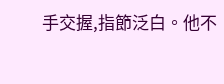手交握,指節泛白。他不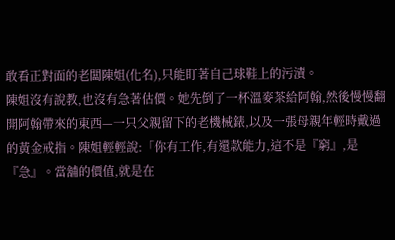敢看正對面的老闆陳姐(化名),只能盯著自己球鞋上的污漬。
陳姐沒有說教,也沒有急著估價。她先倒了一杯溫麥茶給阿翰,然後慢慢翻開阿翰帶來的東西—一只父親留下的老機械錶,以及一張母親年輕時戴過的黃金戒指。陳姐輕輕說:「你有工作,有還款能力,這不是『窮』,是『急』。當舖的價值,就是在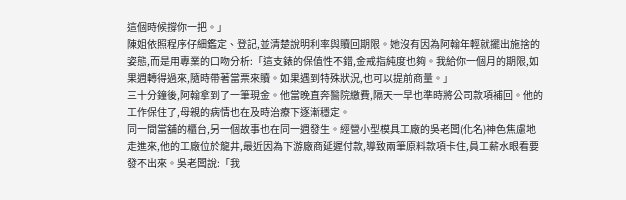這個時候撐你一把。」
陳姐依照程序仔細鑑定、登記,並清楚說明利率與贖回期限。她沒有因為阿翰年輕就擺出施捨的姿態,而是用專業的口吻分析:「這支錶的保值性不錯,金戒指純度也夠。我給你一個月的期限,如果週轉得過來,隨時帶著當票來贖。如果遇到特殊狀況,也可以提前商量。」
三十分鐘後,阿翰拿到了一筆現金。他當晚直奔醫院繳費,隔天一早也準時將公司款項補回。他的工作保住了,母親的病情也在及時治療下逐漸穩定。
同一間當舖的櫃台,另一個故事也在同一週發生。經營小型模具工廠的吳老闆(化名)神色焦慮地走進來,他的工廠位於龍井,最近因為下游廠商延遲付款,導致兩筆原料款項卡住,員工薪水眼看要發不出來。吳老闆說:「我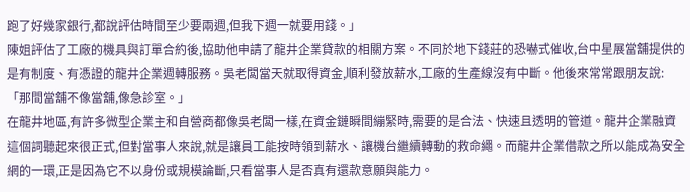跑了好幾家銀行,都說評估時間至少要兩週,但我下週一就要用錢。」
陳姐評估了工廠的機具與訂單合約後,協助他申請了龍井企業貸款的相關方案。不同於地下錢莊的恐嚇式催收,台中星展當舖提供的是有制度、有憑證的龍井企業週轉服務。吳老闆當天就取得資金,順利發放薪水,工廠的生產線沒有中斷。他後來常常跟朋友說:「那間當舖不像當舖,像急診室。」
在龍井地區,有許多微型企業主和自營商都像吳老闆一樣,在資金鏈瞬間繃緊時,需要的是合法、快速且透明的管道。龍井企業融資這個詞聽起來很正式,但對當事人來說,就是讓員工能按時領到薪水、讓機台繼續轉動的救命繩。而龍井企業借款之所以能成為安全網的一環,正是因為它不以身份或規模論斷,只看當事人是否真有還款意願與能力。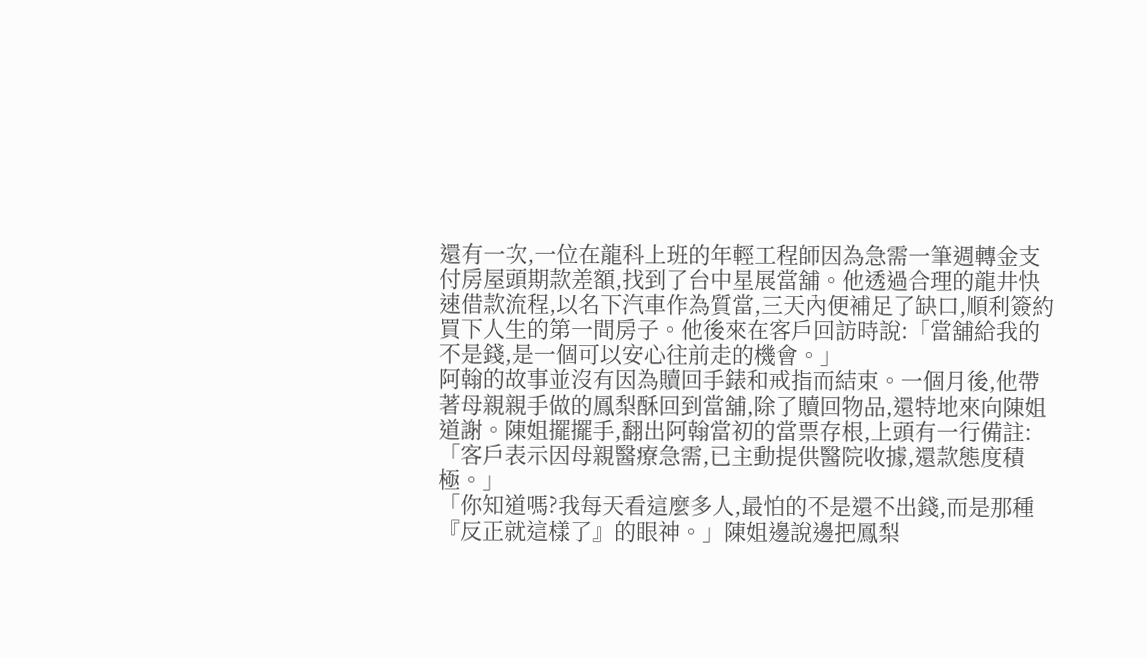還有一次,一位在龍科上班的年輕工程師因為急需一筆週轉金支付房屋頭期款差額,找到了台中星展當舖。他透過合理的龍井快速借款流程,以名下汽車作為質當,三天內便補足了缺口,順利簽約買下人生的第一間房子。他後來在客戶回訪時說:「當舖給我的不是錢,是一個可以安心往前走的機會。」
阿翰的故事並沒有因為贖回手錶和戒指而結束。一個月後,他帶著母親親手做的鳳梨酥回到當舖,除了贖回物品,還特地來向陳姐道謝。陳姐擺擺手,翻出阿翰當初的當票存根,上頭有一行備註:「客戶表示因母親醫療急需,已主動提供醫院收據,還款態度積極。」
「你知道嗎?我每天看這麼多人,最怕的不是還不出錢,而是那種『反正就這樣了』的眼神。」陳姐邊說邊把鳳梨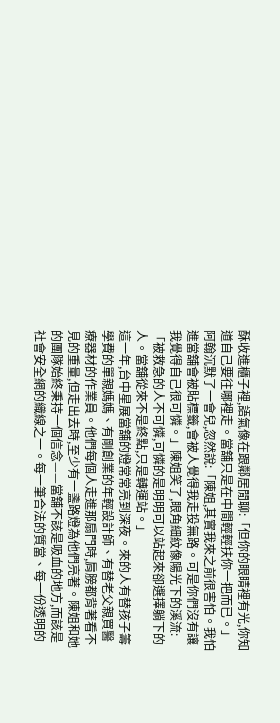酥收進櫃子裡,語氣像在跟鄰居閒聊:「但你的眼睛裡有光,你知道自己要往哪裡走。當舖只是在中間輕輕扶你一把而已。」
阿翰沉默了一會兒,忽然說:「陳姐,其實我來之前很害怕。我怕進當舖會被貼標籤,會被人覺得我走投無路。可是你們沒有讓我覺得自己很可憐。」陳姐笑了,眼角細紋像陽光下的溪流:「被救急的人不可憐,可憐的是明明可以站起來卻選擇躺下的人。當舖從來不是終點,只是轉運站。」
這一年,台中星展當舖的燈常常亮到深夜。來的人有替孩子籌學費的單親媽媽、有剛創業的年輕設計師、有替老父親買醫療器材的作業員。他們每個人走進那扇門時,肩膀都背著看不見的重量,但走出去時,至少有一盞路燈為他們亮著。陳姐和她的團隊始終秉持一個信念——當舖不該是吸血的地方,而該是社會安全網的織線之一。每一筆合法的質當、每一份透明的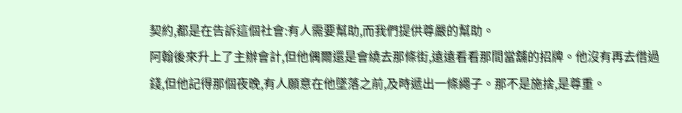契約,都是在告訴這個社會:有人需要幫助,而我們提供尊嚴的幫助。
阿翰後來升上了主辦會計,但他偶爾還是會繞去那條街,遠遠看看那間當舖的招牌。他沒有再去借過錢,但他記得那個夜晚,有人願意在他墜落之前,及時遞出一條繩子。那不是施捨,是尊重。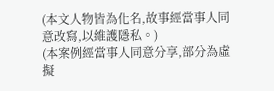(本文人物皆為化名,故事經當事人同意改寫,以維護隱私。)
(本案例經當事人同意分享,部分為虛擬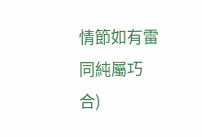情節如有雷同純屬巧合)